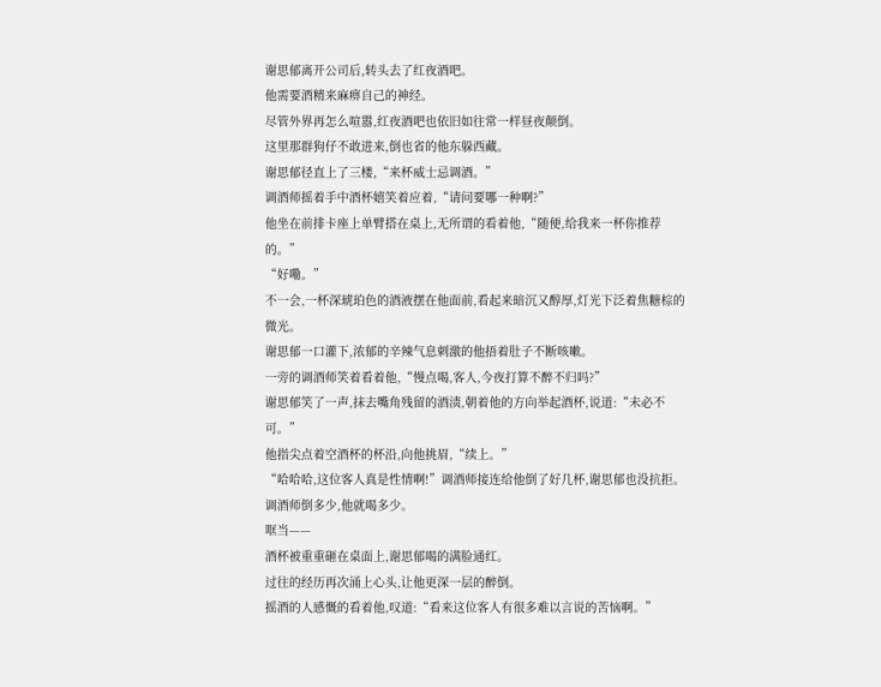谢思郁离开公司后,转头去了红夜酒吧。
他需要酒精来麻痹自己的神经。
尽管外界再怎么喧嚣,红夜酒吧也依旧如往常一样昼夜颠倒。
这里那群狗仔不敢进来,倒也省的他东躲西藏。
谢思郁径直上了三楼,“来杯威士忌调酒。”
调酒师摇着手中酒杯嬉笑着应着,“请问要哪一种啊?”
他坐在前排卡座上单臂搭在桌上,无所谓的看着他,“随便,给我来一杯你推荐的。”
“好嘞。”
不一会,一杯深琥珀色的酒液摆在他面前,看起来暗沉又醇厚,灯光下泛着焦糖棕的微光。
谢思郁一口灌下,浓郁的辛辣气息刺激的他捂着肚子不断咳嗽。
一旁的调酒师笑着看着他,“慢点喝,客人,今夜打算不醉不归吗?”
谢思郁笑了一声,抹去嘴角残留的酒渍,朝着他的方向举起酒杯,说道:“未必不可。”
他指尖点着空酒杯的杯沿,向他挑眉,“续上。”
“哈哈哈,这位客人真是性情啊!”调酒师接连给他倒了好几杯,谢思郁也没抗拒。
调酒师倒多少,他就喝多少。
哐当——
酒杯被重重砸在桌面上,谢思郁喝的满脸通红。
过往的经历再次涌上心头,让他更深一层的醉倒。
摇酒的人感慨的看着他,叹道:“看来这位客人有很多难以言说的苦恼啊。”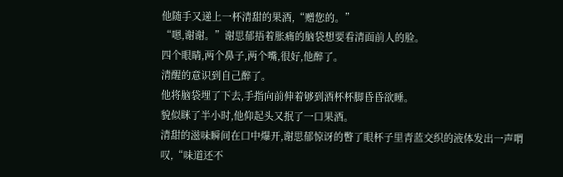他随手又递上一杯清甜的果酒,“赠您的。”
“嗯,谢谢。”谢思郁捂着胀痛的脑袋想要看清面前人的脸。
四个眼睛,两个鼻子,两个嘴,很好,他醉了。
清醒的意识到自己醉了。
他将脑袋埋了下去,手指向前伸着够到酒杯杯脚昏昏欲睡。
貌似眯了半小时,他仰起头又抿了一口果酒。
清甜的滋味瞬间在口中爆开,谢思郁惊讶的瞥了眼杯子里青蓝交织的液体发出一声喟叹,“味道还不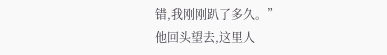错,我刚刚趴了多久。”
他回头望去,这里人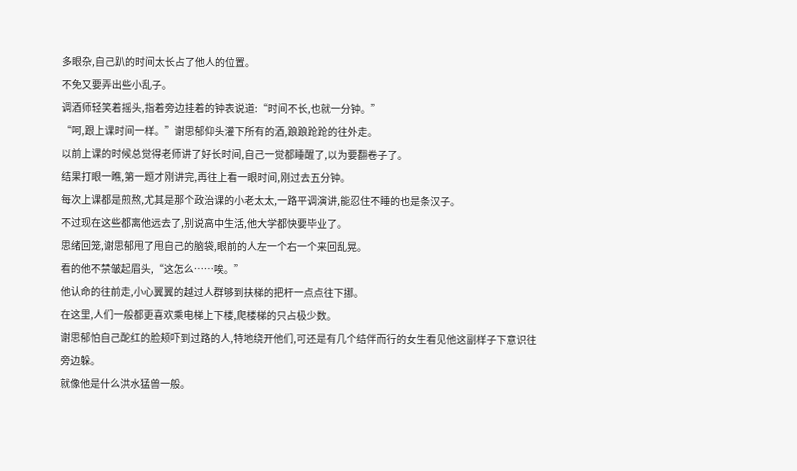多眼杂,自己趴的时间太长占了他人的位置。
不免又要弄出些小乱子。
调酒师轻笑着摇头,指着旁边挂着的钟表说道:“时间不长,也就一分钟。”
“呵,跟上课时间一样。”谢思郁仰头灌下所有的酒,踉踉跄跄的往外走。
以前上课的时候总觉得老师讲了好长时间,自己一觉都睡醒了,以为要翻卷子了。
结果打眼一瞧,第一题才刚讲完,再往上看一眼时间,刚过去五分钟。
每次上课都是煎熬,尤其是那个政治课的小老太太,一路平调演讲,能忍住不睡的也是条汉子。
不过现在这些都离他远去了,别说高中生活,他大学都快要毕业了。
思绪回笼,谢思郁甩了甩自己的脑袋,眼前的人左一个右一个来回乱晃。
看的他不禁皱起眉头,“这怎么……唉。”
他认命的往前走,小心翼翼的越过人群够到扶梯的把杆一点点往下挪。
在这里,人们一般都更喜欢乘电梯上下楼,爬楼梯的只占极少数。
谢思郁怕自己酡红的脸颊吓到过路的人,特地绕开他们,可还是有几个结伴而行的女生看见他这副样子下意识往旁边躲。
就像他是什么洪水猛兽一般。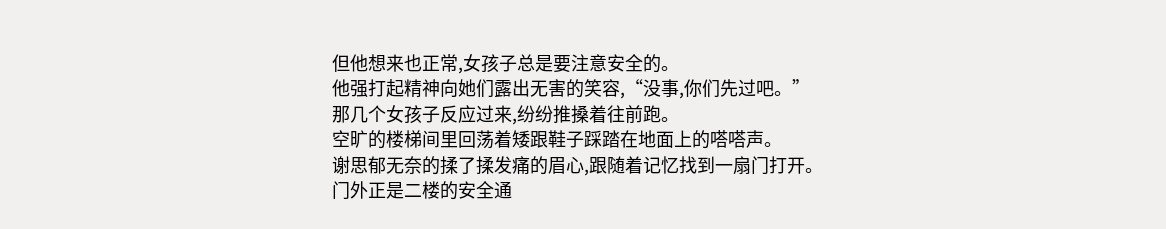但他想来也正常,女孩子总是要注意安全的。
他强打起精神向她们露出无害的笑容,“没事,你们先过吧。”
那几个女孩子反应过来,纷纷推搡着往前跑。
空旷的楼梯间里回荡着矮跟鞋子踩踏在地面上的嗒嗒声。
谢思郁无奈的揉了揉发痛的眉心,跟随着记忆找到一扇门打开。
门外正是二楼的安全通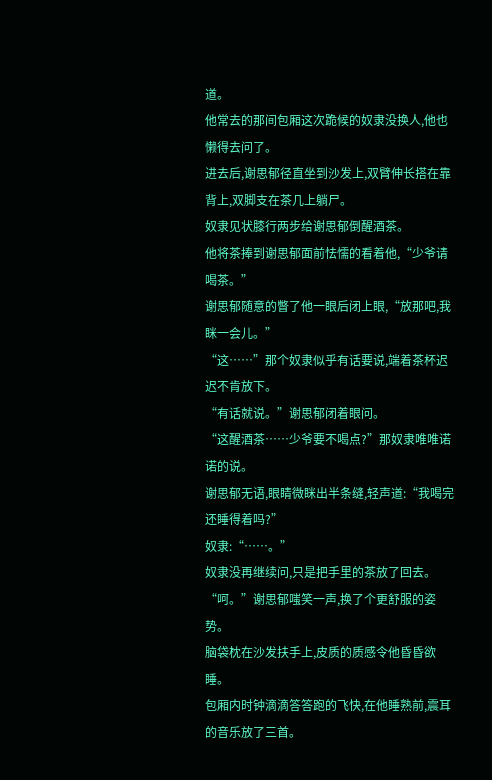道。
他常去的那间包厢这次跪候的奴隶没换人,他也懒得去问了。
进去后,谢思郁径直坐到沙发上,双臂伸长搭在靠背上,双脚支在茶几上躺尸。
奴隶见状膝行两步给谢思郁倒醒酒茶。
他将茶捧到谢思郁面前怯懦的看着他,“少爷请喝茶。”
谢思郁随意的瞥了他一眼后闭上眼,“放那吧,我眯一会儿。”
“这……”那个奴隶似乎有话要说,端着茶杯迟迟不肯放下。
“有话就说。”谢思郁闭着眼问。
“这醒酒茶……少爷要不喝点?”那奴隶唯唯诺诺的说。
谢思郁无语,眼睛微眯出半条缝,轻声道:“我喝完还睡得着吗?”
奴隶:“……。”
奴隶没再继续问,只是把手里的茶放了回去。
“呵。”谢思郁嗤笑一声,换了个更舒服的姿势。
脑袋枕在沙发扶手上,皮质的质感令他昏昏欲睡。
包厢内时钟滴滴答答跑的飞快,在他睡熟前,震耳的音乐放了三首。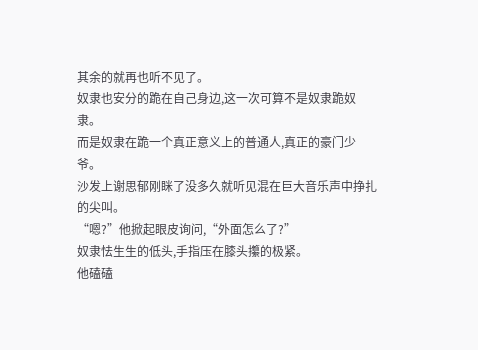其余的就再也听不见了。
奴隶也安分的跪在自己身边,这一次可算不是奴隶跪奴隶。
而是奴隶在跪一个真正意义上的普通人,真正的豪门少爷。
沙发上谢思郁刚眯了没多久就听见混在巨大音乐声中挣扎的尖叫。
“嗯?”他掀起眼皮询问,“外面怎么了?”
奴隶怯生生的低头,手指压在膝头攥的极紧。
他磕磕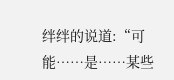绊绊的说道:“可能……是……某些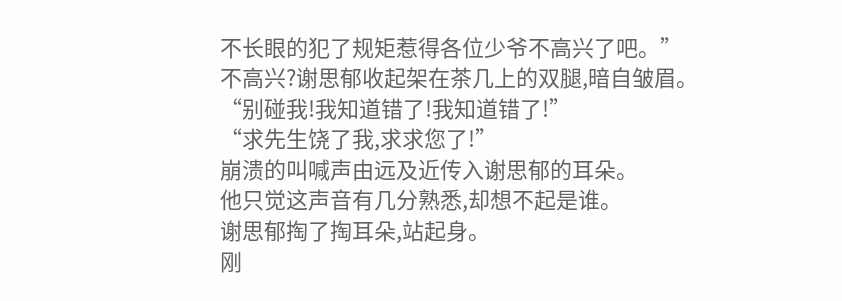不长眼的犯了规矩惹得各位少爷不高兴了吧。”
不高兴?谢思郁收起架在茶几上的双腿,暗自皱眉。
“别碰我!我知道错了!我知道错了!”
“求先生饶了我,求求您了!”
崩溃的叫喊声由远及近传入谢思郁的耳朵。
他只觉这声音有几分熟悉,却想不起是谁。
谢思郁掏了掏耳朵,站起身。
刚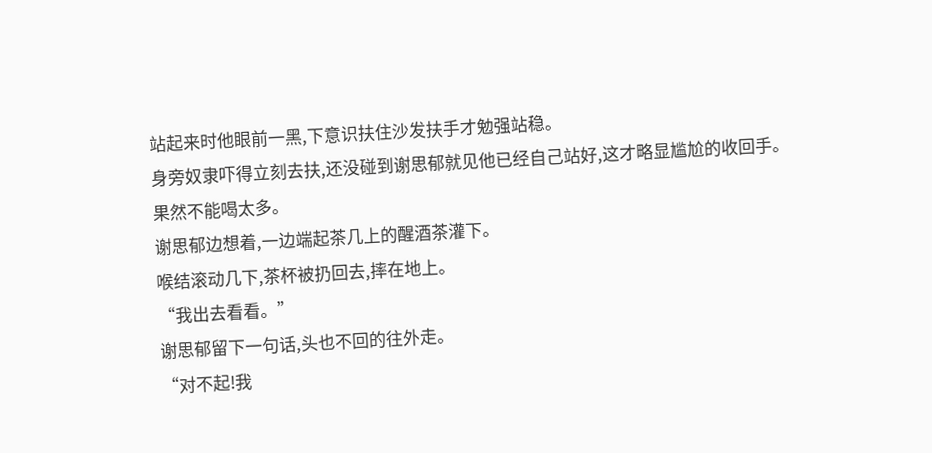站起来时他眼前一黑,下意识扶住沙发扶手才勉强站稳。
身旁奴隶吓得立刻去扶,还没碰到谢思郁就见他已经自己站好,这才略显尴尬的收回手。
果然不能喝太多。
谢思郁边想着,一边端起茶几上的醒酒茶灌下。
喉结滚动几下,茶杯被扔回去,摔在地上。
“我出去看看。”
谢思郁留下一句话,头也不回的往外走。
“对不起!我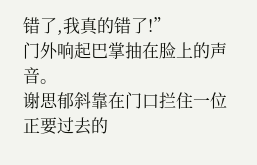错了,我真的错了!”
门外响起巴掌抽在脸上的声音。
谢思郁斜靠在门口拦住一位正要过去的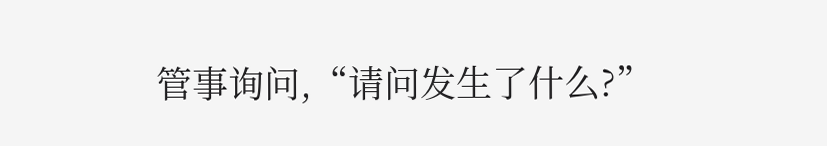管事询问,“请问发生了什么?”